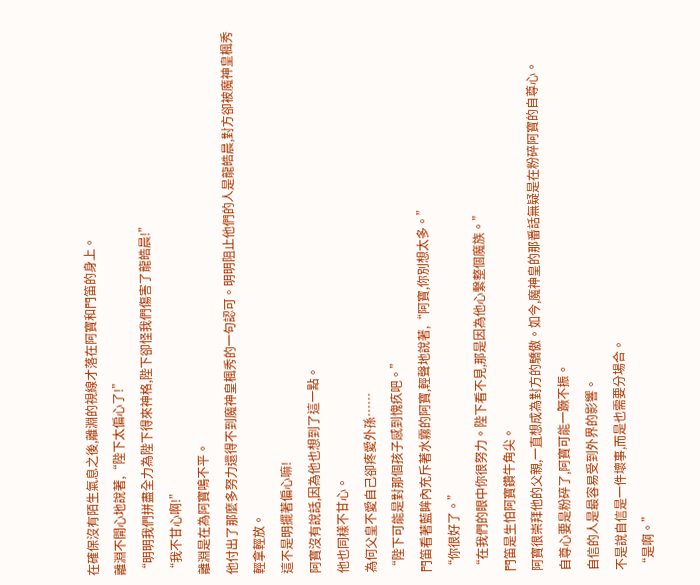在確保沒有陌生氣息之後,離淵的視線才落在阿寶和門笛的身上。
離淵不開心地說著,“陛下太偏心了!”
“明明我們拼盡全力為陛下得來神格,陛下卻怪我們傷害了龍皓晨!”
“我不甘心啊!”
離淵是在為阿寶鳴不平。
他付出了那麼多努力還得不到魔神皇楓秀的一句認可。明明阻止他們的人是龍皓晨,對方卻被魔神皇楓秀輕拿輕放。
這不是明擺著偏心嘛!
阿寶沒有說話,因為他也想到了這一點。
他也同樣不甘心。
為何父皇不愛自己卻疼愛外孫……
“陛下可能是對那個孩子感到愧疚吧。”
門笛看著藍眸內充斥著水霧的阿寶,輕聲地說著,“阿寶,你別想太多。”
“你很好了。”
“在我們的眼中你很努力。陛下看不見,那是因為他心繫整個魔族。”
門笛是生怕阿寶鑽牛角尖。
阿寶很崇拜他的父親,一直想成為對方的驕傲。如今,魔神皇的那番話無疑是在粉碎阿寶的自尊心。
自尊心要是粉碎了,阿寶可能一蹶不振。
自信的人是最容易受到外界的影響。
不是說自信是一件壞事,而是也需要分場合。
“是啊。”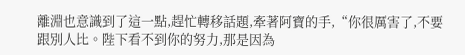離淵也意識到了這一點,趕忙轉移話題,牽著阿寶的手,“你很厲害了,不要跟別人比。陛下看不到你的努力,那是因為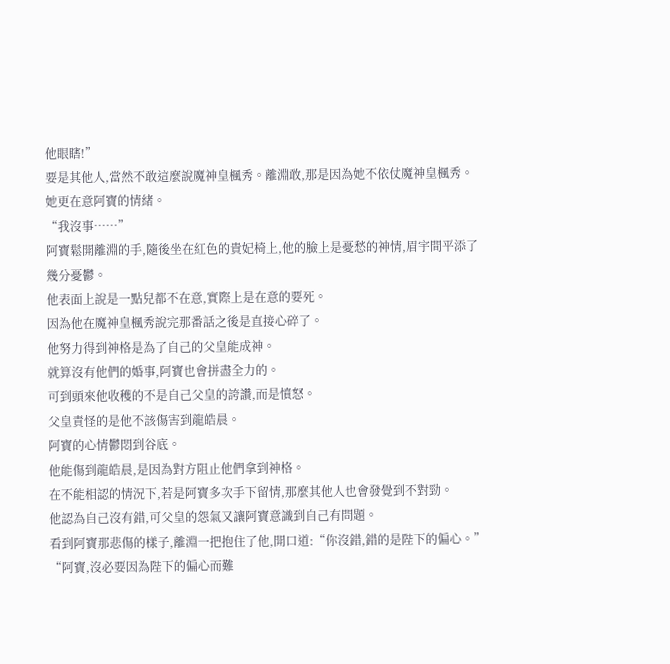他眼瞎!”
要是其他人,當然不敢這麼說魔神皇楓秀。離淵敢,那是因為她不依仗魔神皇楓秀。
她更在意阿寶的情緒。
“我沒事……”
阿寶鬆開離淵的手,隨後坐在紅色的貴妃椅上,他的臉上是憂愁的神情,眉宇間平添了幾分憂鬱。
他表面上說是一點兒都不在意,實際上是在意的要死。
因為他在魔神皇楓秀說完那番話之後是直接心碎了。
他努力得到神格是為了自己的父皇能成神。
就算沒有他們的婚事,阿寶也會拼盡全力的。
可到頭來他收穫的不是自己父皇的誇讚,而是憤怒。
父皇責怪的是他不該傷害到龍皓晨。
阿寶的心情鬱悶到谷底。
他能傷到龍皓晨,是因為對方阻止他們拿到神格。
在不能相認的情況下,若是阿寶多次手下留情,那麼其他人也會發覺到不對勁。
他認為自己沒有錯,可父皇的怨氣又讓阿寶意識到自己有問題。
看到阿寶那悲傷的樣子,離淵一把抱住了他,開口道:“你沒錯,錯的是陛下的偏心。”
“阿寶,沒必要因為陛下的偏心而難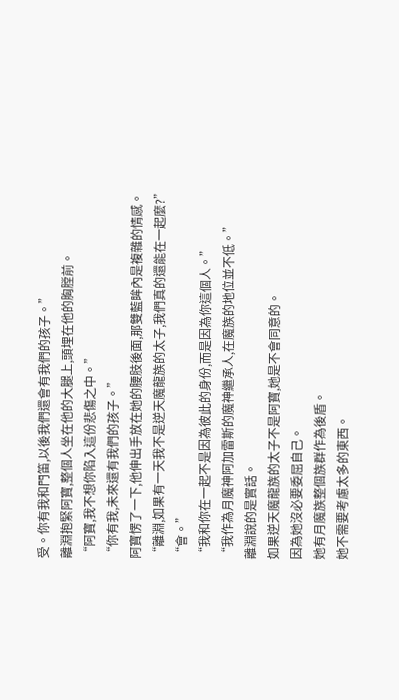受。你有我和門笛,以後我們還會有我們的孩子。”
離淵抱緊阿寶,整個人坐在他的大腿上,頭埋在他的胸膛前。
“阿寶,我不想你陷入這份悲傷之中。”
“你有我,未來還有我們的孩子。”
阿寶愣了一下,他伸出手放在她的腰肢後面,那雙藍眸內是複雜的情感。
“離淵,如果有一天我不是逆天魔龍族的太子,我們真的還能在一起麼?”
“會。”
“我和你在一起不是因為彼此的身份,而是因為你這個人。”
“我作為月魔神阿加雷斯的魔神繼承人,在魔族的地位並不低。”
離淵說的是實話。
如果逆天魔龍族的太子不是阿寶,她是不會同意的。
因為她沒必要委屈自己。
她有月魔族整個族群作為後盾。
她不需要考慮太多的東西。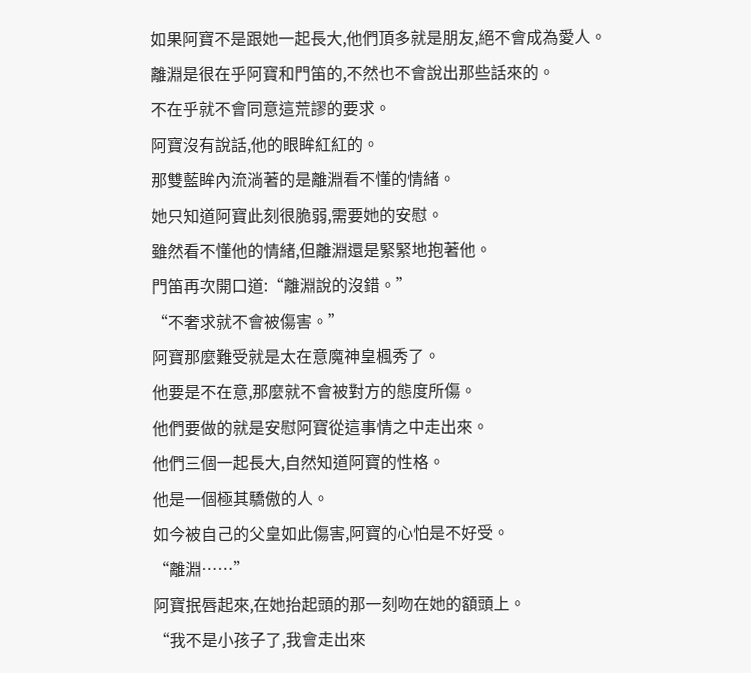如果阿寶不是跟她一起長大,他們頂多就是朋友,絕不會成為愛人。
離淵是很在乎阿寶和門笛的,不然也不會說出那些話來的。
不在乎就不會同意這荒謬的要求。
阿寶沒有說話,他的眼眸紅紅的。
那雙藍眸內流淌著的是離淵看不懂的情緒。
她只知道阿寶此刻很脆弱,需要她的安慰。
雖然看不懂他的情緒,但離淵還是緊緊地抱著他。
門笛再次開口道:“離淵說的沒錯。”
“不奢求就不會被傷害。”
阿寶那麼難受就是太在意魔神皇楓秀了。
他要是不在意,那麼就不會被對方的態度所傷。
他們要做的就是安慰阿寶從這事情之中走出來。
他們三個一起長大,自然知道阿寶的性格。
他是一個極其驕傲的人。
如今被自己的父皇如此傷害,阿寶的心怕是不好受。
“離淵……”
阿寶抿唇起來,在她抬起頭的那一刻吻在她的額頭上。
“我不是小孩子了,我會走出來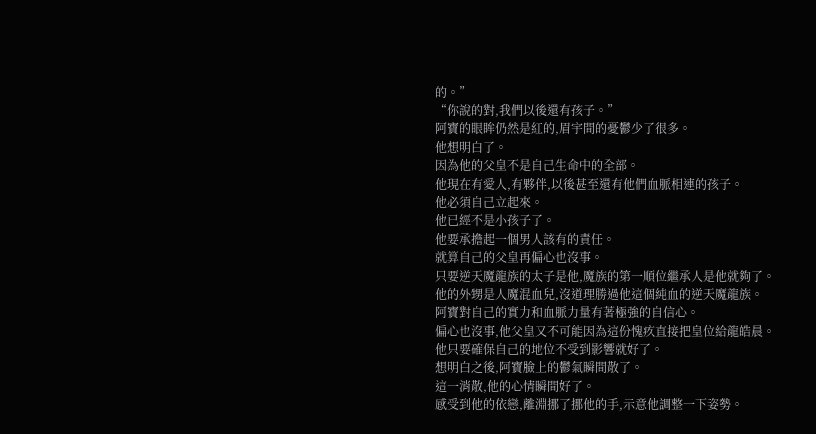的。”
“你說的對,我們以後還有孩子。”
阿寶的眼眸仍然是紅的,眉宇間的憂鬱少了很多。
他想明白了。
因為他的父皇不是自己生命中的全部。
他現在有愛人,有夥伴,以後甚至還有他們血脈相連的孩子。
他必須自己立起來。
他已經不是小孩子了。
他要承擔起一個男人該有的責任。
就算自己的父皇再偏心也沒事。
只要逆天魔龍族的太子是他,魔族的第一順位繼承人是他就夠了。
他的外甥是人魔混血兒,沒道理勝過他這個純血的逆天魔龍族。
阿寶對自己的實力和血脈力量有著極強的自信心。
偏心也沒事,他父皇又不可能因為這份愧疚直接把皇位給龍皓晨。
他只要確保自己的地位不受到影響就好了。
想明白之後,阿寶臉上的鬱氣瞬間散了。
這一消散,他的心情瞬間好了。
感受到他的依戀,離淵挪了挪他的手,示意他調整一下姿勢。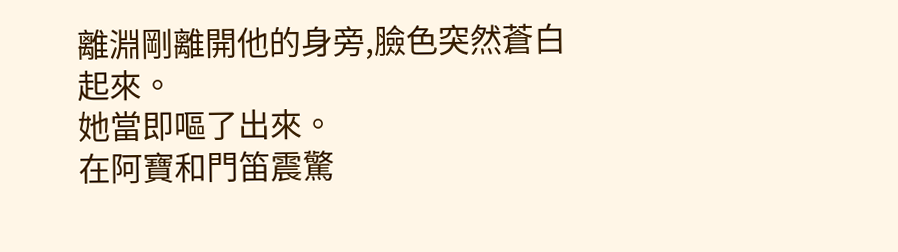離淵剛離開他的身旁,臉色突然蒼白起來。
她當即嘔了出來。
在阿寶和門笛震驚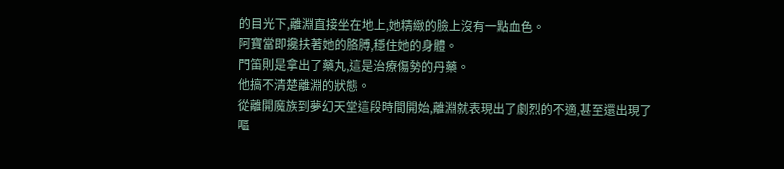的目光下,離淵直接坐在地上,她精緻的臉上沒有一點血色。
阿寶當即攙扶著她的胳膊,穩住她的身體。
門笛則是拿出了藥丸,這是治療傷勢的丹藥。
他搞不清楚離淵的狀態。
從離開魔族到夢幻天堂這段時間開始,離淵就表現出了劇烈的不適,甚至還出現了嘔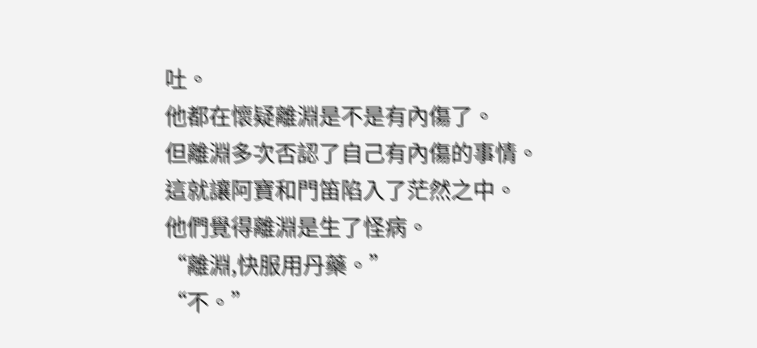吐。
他都在懷疑離淵是不是有內傷了。
但離淵多次否認了自己有內傷的事情。
這就讓阿寶和門笛陷入了茫然之中。
他們覺得離淵是生了怪病。
“離淵,快服用丹藥。”
“不。”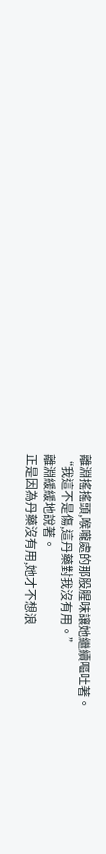離淵搖搖頭,喉嚨處的那股腥味讓她繼續嘔吐著。
“我這不是傷,這丹藥對我沒有用。”
離淵緩緩地說著。
正是因為丹藥沒有用,她才不想浪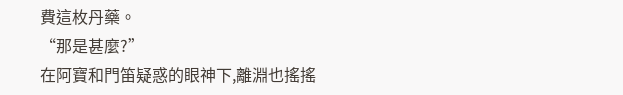費這枚丹藥。
“那是甚麼?”
在阿寶和門笛疑惑的眼神下,離淵也搖搖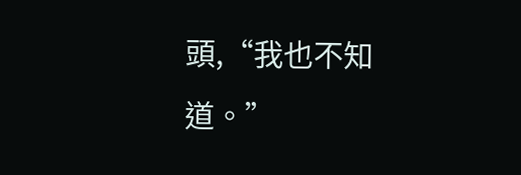頭,“我也不知道。”